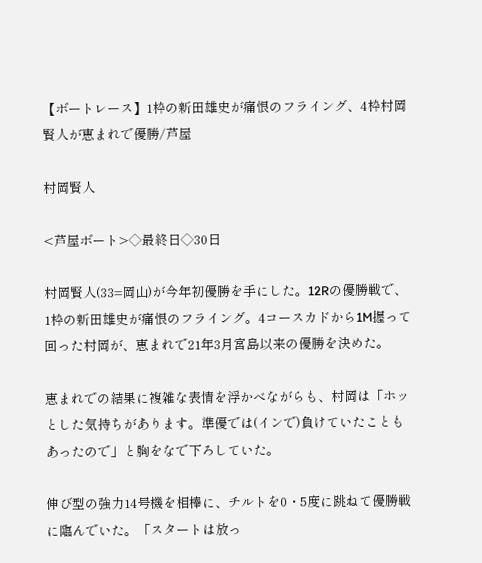【ボートレース】1枠の新田雄史が痛恨のフライング、4枠村岡賢人が恵まれで優勝/芦屋

村岡賢人

<芦屋ボート>◇最終日◇30日

村岡賢人(33=岡山)が今年初優勝を手にした。12Rの優勝戦で、1枠の新田雄史が痛恨のフライング。4コースカドから1M握って回った村岡が、恵まれで21年3月宮島以来の優勝を決めた。

恵まれでの結果に複雑な表情を浮かべながらも、村岡は「ホッとした気持ちがあります。準優では(インで)負けていたこともあったので」と胸をなで下ろしていた。

伸び型の強力14号機を相棒に、チルトを0・5度に跳ねて優勝戦に臨んでいた。「スタートは放っ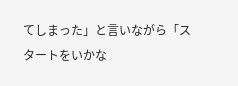てしまった」と言いながら「スタートをいかな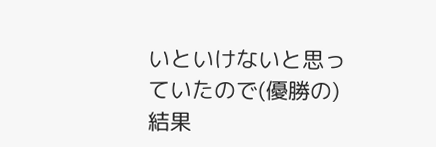いといけないと思っていたので(優勝の)結果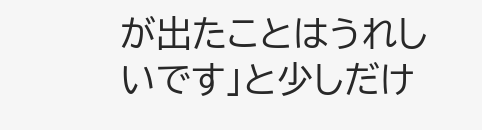が出たことはうれしいです」と少しだけ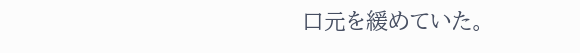口元を緩めていた。